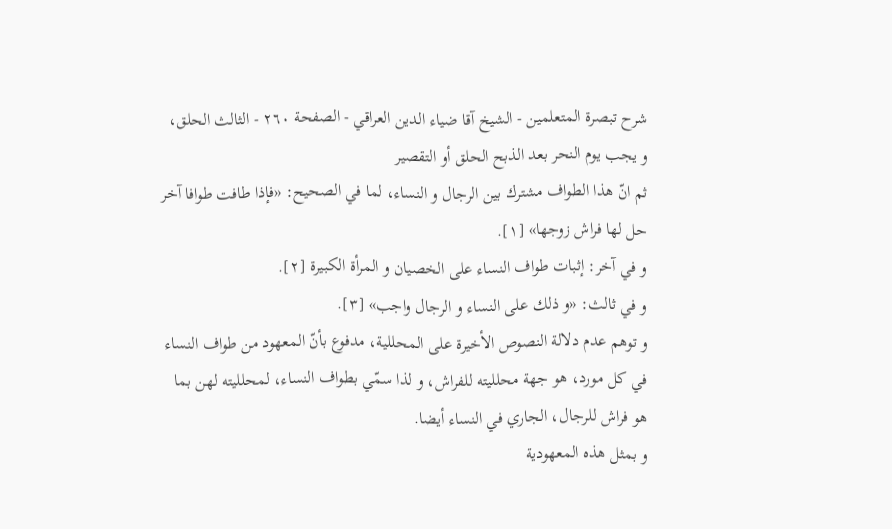شرح تبصرة المتعلمين - الشيخ آقا ضياء الدين العراقي - الصفحة ٢٦٠ - الثالث الحلق، و يجب يوم النحر بعد الذبح الحلق أو التقصير
ثم انّ هذا الطواف مشترك بين الرجال و النساء، لما في الصحيح: «فإذا طافت طوافا آخر حل لها فراش زوجها» [١].
و في آخر: إثبات طواف النساء على الخصيان و المرأة الكبيرة [٢].
و في ثالث: «و ذلك على النساء و الرجال واجب» [٣].
و توهم عدم دلالة النصوص الأخيرة على المحللية، مدفوع بأنّ المعهود من طواف النساء في كل مورد، هو جهة محلليته للفراش، و لذا سمّي بطواف النساء، لمحلليته لهن بما هو فراش للرجال، الجاري في النساء أيضا.
و بمثل هذه المعهودية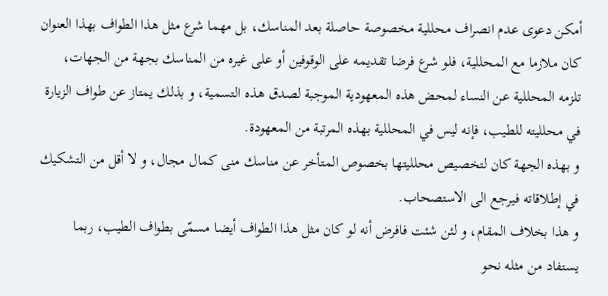أمكن دعوى عدم انصراف محللية مخصوصة حاصلة بعد المناسك، بل مهما شرع مثل هذا الطواف بهذا العنوان كان ملازما مع المحللية، فلو شرع فرضا تقديمه على الوقوفين أو على غيره من المناسك بجهة من الجهات، تلزمه المحللية عن النساء لمحض هذه المعهودية الموجبة لصدق هذه التسمية، و بذلك يمتاز عن طواف الزيارة في محلليته للطيب، فإنه ليس في المحللية بهذه المرتبة من المعهودة.
و بهذه الجهة كان لتخصيص محلليتها بخصوص المتأخر عن مناسك منى كمال مجال، و لا أقل من التشكيك في إطلاقاته فيرجع الى الاستصحاب.
و هذا بخلاف المقام، و لئن شئت فافرض أنه لو كان مثل هذا الطواف أيضا مسمّى بطواف الطيب، ربما يستفاد من مثله نحو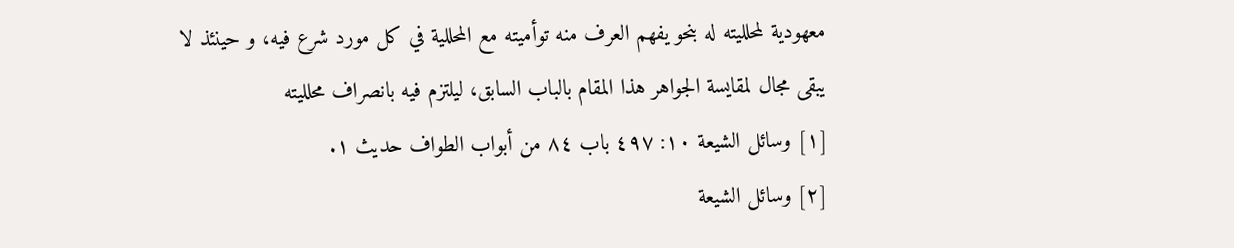معهودية لمحلليته له بنحو يفهم العرف منه توأميته مع المحللية في كل مورد شرع فيه، و حينئذ لا يبقى مجال لمقايسة الجواهر هذا المقام بالباب السابق، ليلتزم فيه بانصراف محلليته
[١] وسائل الشيعة ١٠: ٤٩٧ باب ٨٤ من أبواب الطواف حديث ١.
[٢] وسائل الشيعة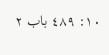١٠: ٤٨٩ باب ٢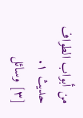من أبواب الطواف حديث ١.
[٣] وسائل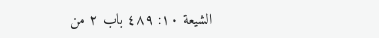الشيعة ١٠: ٤٨٩ باب ٢ من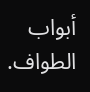أبواب الطواف.